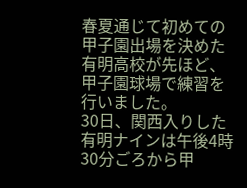春夏通じて初めての甲子園出場を決めた有明高校が先ほど、甲子園球場で練習を行いました。
30日、関西入りした有明ナインは午後4時30分ごろから甲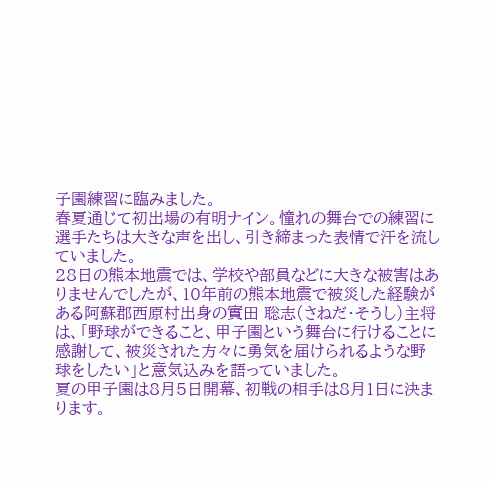子園練習に臨みました。
春夏通じて初出場の有明ナイン。憧れの舞台での練習に選手たちは大きな声を出し、引き締まった表情で汗を流していました。
28日の熊本地震では、学校や部員などに大きな被害はありませんでしたが、10年前の熊本地震で被災した経験がある阿蘇郡西原村出身の實田 聡志(さねだ・そうし)主将は、「野球ができること、甲子園という舞台に行けることに感謝して、被災された方々に勇気を届けられるような野球をしたい」と意気込みを語っていました。
夏の甲子園は8月5日開幕、初戦の相手は8月1日に決まります。